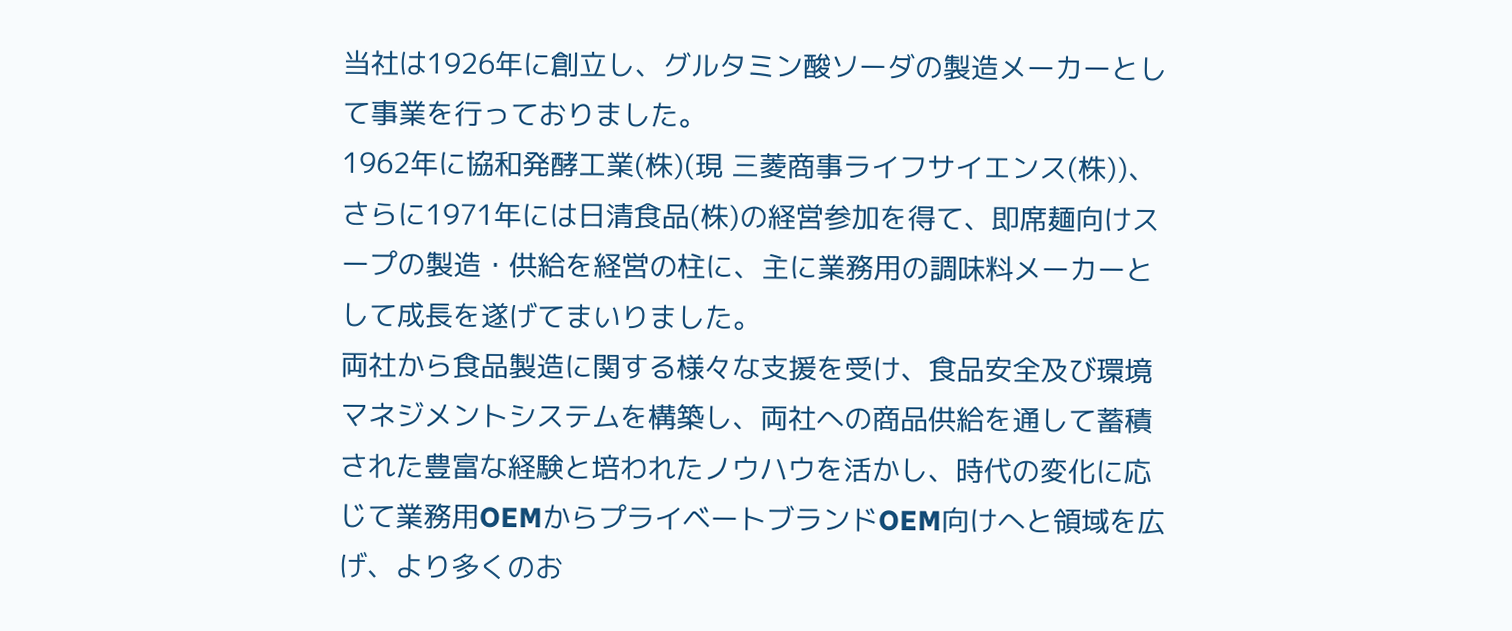当社は1926年に創立し、グルタミン酸ソーダの製造メーカーとして事業を行っておりました。
1962年に協和発酵工業(株)(現 三菱商事ライフサイエンス(株))、さらに1971年には日清食品(株)の経営参加を得て、即席麺向けスープの製造・供給を経営の柱に、主に業務用の調味料メーカーとして成長を遂げてまいりました。
両社から食品製造に関する様々な支援を受け、食品安全及び環境マネジメントシステムを構築し、両社への商品供給を通して蓄積された豊富な経験と培われたノウハウを活かし、時代の変化に応じて業務用OEMからプライベートブランドOEM向けへと領域を広げ、より多くのお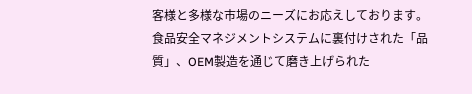客様と多様な市場のニーズにお応えしております。
食品安全マネジメントシステムに裏付けされた「品質」、OEM製造を通じて磨き上げられた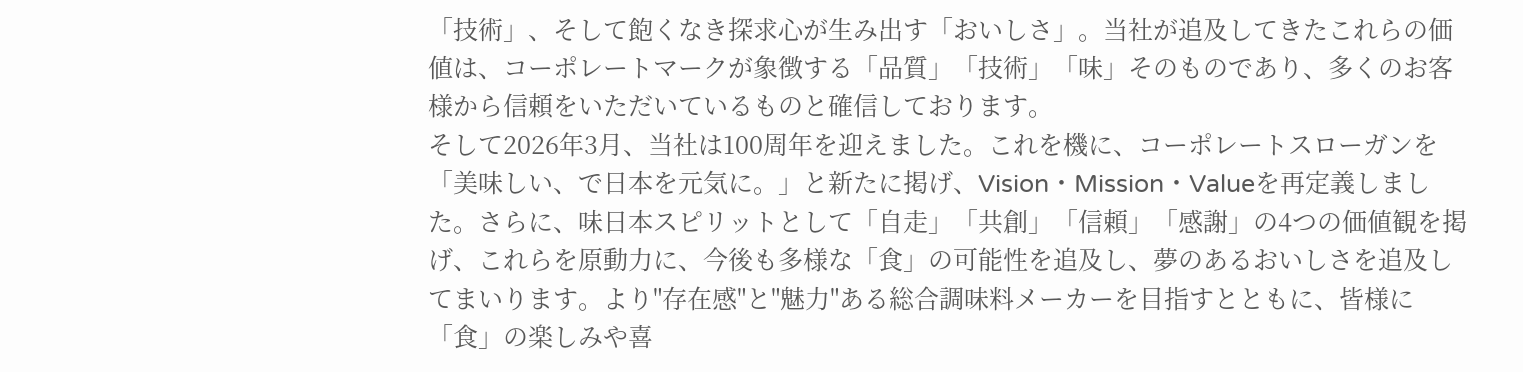「技術」、そして飽くなき探求心が生み出す「おいしさ」。当社が追及してきたこれらの価値は、コーポレートマークが象徴する「品質」「技術」「味」そのものであり、多くのお客様から信頼をいただいているものと確信しております。
そして2026年3月、当社は100周年を迎えました。これを機に、コーポレートスローガンを「美味しい、で日本を元気に。」と新たに掲げ、Vision・Mission・Valueを再定義しました。さらに、味日本スピリットとして「自走」「共創」「信頼」「感謝」の4つの価値観を掲げ、これらを原動力に、今後も多様な「食」の可能性を追及し、夢のあるおいしさを追及してまいります。より"存在感"と"魅力"ある総合調味料メーカーを目指すとともに、皆様に「食」の楽しみや喜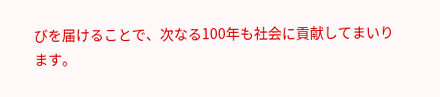びを届けることで、次なる100年も社会に貢献してまいります。